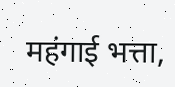महंगाई भत्ता,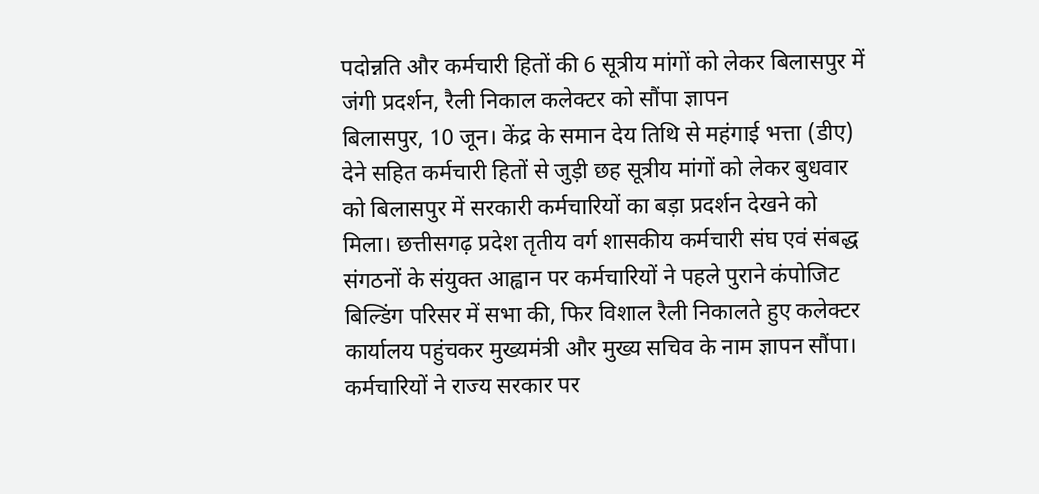पदोन्नति और कर्मचारी हितों की 6 सूत्रीय मांगों को लेकर बिलासपुर में जंगी प्रदर्शन, रैली निकाल कलेक्टर को सौंपा ज्ञापन
बिलासपुर, 10 जून। केंद्र के समान देय तिथि से महंगाई भत्ता (डीए) देने सहित कर्मचारी हितों से जुड़ी छह सूत्रीय मांगों को लेकर बुधवार को बिलासपुर में सरकारी कर्मचारियों का बड़ा प्रदर्शन देखने को मिला। छत्तीसगढ़ प्रदेश तृतीय वर्ग शासकीय कर्मचारी संघ एवं संबद्ध संगठनों के संयुक्त आह्वान पर कर्मचारियों ने पहले पुराने कंपोजिट बिल्डिंग परिसर में सभा की, फिर विशाल रैली निकालते हुए कलेक्टर कार्यालय पहुंचकर मुख्यमंत्री और मुख्य सचिव के नाम ज्ञापन सौंपा।
कर्मचारियों ने राज्य सरकार पर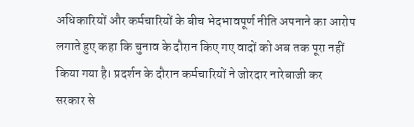अधिकारियों और कर्मचारियों के बीच भेदभावपूर्ण नीति अपनाने का आरोप लगाते हुए कहा कि चुनाव के दौरान किए गए वादों को अब तक पूरा नहीं किया गया है। प्रदर्शन के दौरान कर्मचारियों ने जोरदार नारेबाजी कर सरकार से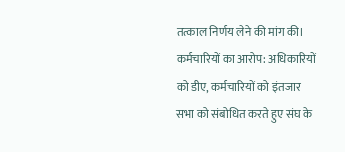तत्काल निर्णय लेने की मांग की।
कर्मचारियों का आरोप: अधिकारियों को डीए, कर्मचारियों को इंतजार
सभा को संबोधित करते हुए संघ के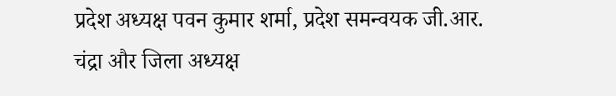प्रदेश अध्यक्ष पवन कुमार शर्मा, प्रदेश समन्वयक जी.आर. चंद्रा और जिला अध्यक्ष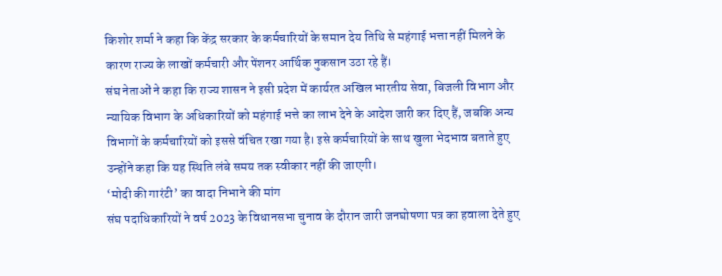किशोर शर्मा ने कहा कि केंद्र सरकार के कर्मचारियों के समान देय तिथि से महंगाई भत्ता नहीं मिलने के कारण राज्य के लाखों कर्मचारी और पेंशनर आर्थिक नुकसान उठा रहे हैं।
संघ नेताओं ने कहा कि राज्य शासन ने इसी प्रदेश में कार्यरत अखिल भारतीय सेवा, बिजली विभाग और न्यायिक विभाग के अधिकारियों को महंगाई भत्ते का लाभ देने के आदेश जारी कर दिए हैं, जबकि अन्य विभागों के कर्मचारियों को इससे वंचित रखा गया है। इसे कर्मचारियों के साथ खुला भेदभाव बताते हुए उन्होंने कहा कि यह स्थिति लंबे समय तक स्वीकार नहीं की जाएगी।
‘मोदी की गारंटी’ का वादा निभाने की मांग
संघ पदाधिकारियों ने वर्ष 2023 के विधानसभा चुनाव के दौरान जारी जनघोषणा पत्र का हवाला देते हुए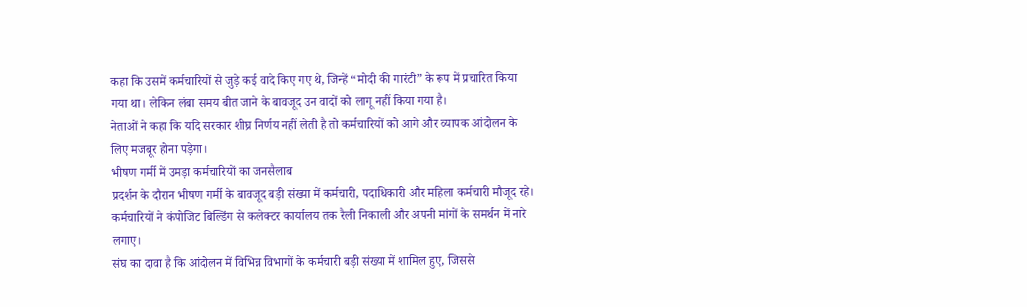कहा कि उसमें कर्मचारियों से जुड़े कई वादे किए गए थे, जिन्हें “मोदी की गारंटी” के रूप में प्रचारित किया गया था। लेकिन लंबा समय बीत जाने के बावजूद उन वादों को लागू नहीं किया गया है।
नेताओं ने कहा कि यदि सरकार शीघ्र निर्णय नहीं लेती है तो कर्मचारियों को आगे और व्यापक आंदोलन के लिए मजबूर होना पड़ेगा।
भीषण गर्मी में उमड़ा कर्मचारियों का जनसैलाब
प्रदर्शन के दौरान भीषण गर्मी के बावजूद बड़ी संख्या में कर्मचारी, पदाधिकारी और महिला कर्मचारी मौजूद रहे। कर्मचारियों ने कंपोजिट बिल्डिंग से कलेक्टर कार्यालय तक रैली निकाली और अपनी मांगों के समर्थन में नारे लगाए।
संघ का दावा है कि आंदोलन में विभिन्न विभागों के कर्मचारी बड़ी संख्या में शामिल हुए, जिससे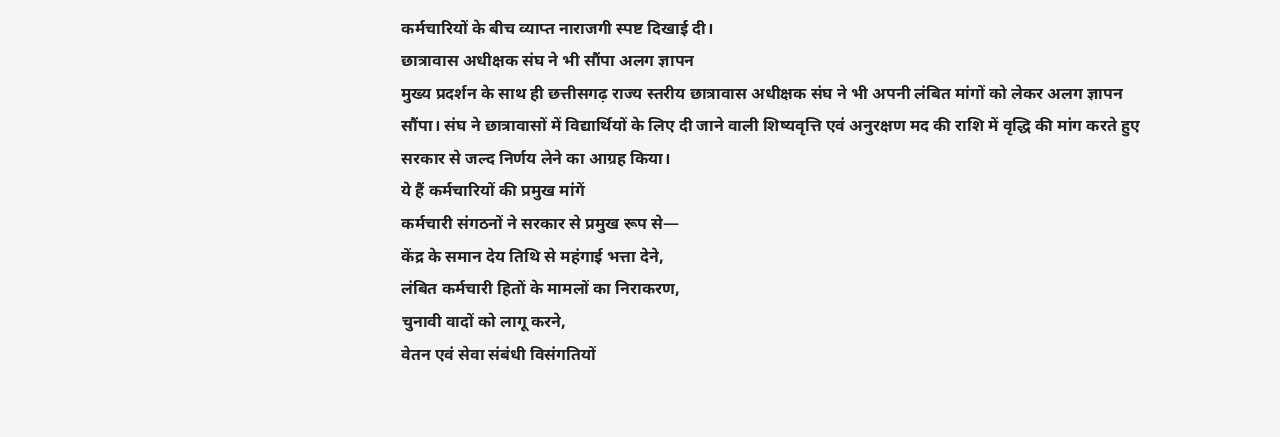कर्मचारियों के बीच व्याप्त नाराजगी स्पष्ट दिखाई दी।
छात्रावास अधीक्षक संघ ने भी सौंपा अलग ज्ञापन
मुख्य प्रदर्शन के साथ ही छत्तीसगढ़ राज्य स्तरीय छात्रावास अधीक्षक संघ ने भी अपनी लंबित मांगों को लेकर अलग ज्ञापन सौंपा। संघ ने छात्रावासों में विद्यार्थियों के लिए दी जाने वाली शिष्यवृत्ति एवं अनुरक्षण मद की राशि में वृद्धि की मांग करते हुए सरकार से जल्द निर्णय लेने का आग्रह किया।
ये हैं कर्मचारियों की प्रमुख मांगें
कर्मचारी संगठनों ने सरकार से प्रमुख रूप से—
केंद्र के समान देय तिथि से महंगाई भत्ता देने,
लंबित कर्मचारी हितों के मामलों का निराकरण,
चुनावी वादों को लागू करने,
वेतन एवं सेवा संबंधी विसंगतियों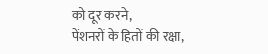को दूर करने,
पेंशनरों के हितों की रक्षा,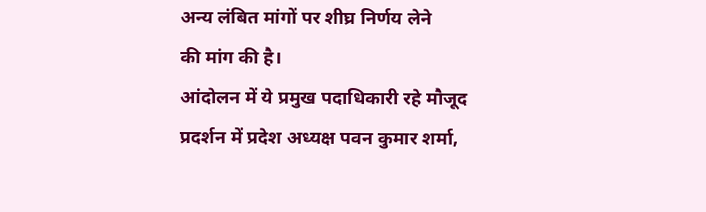अन्य लंबित मांगों पर शीघ्र निर्णय लेने
की मांग की है।
आंदोलन में ये प्रमुख पदाधिकारी रहे मौजूद
प्रदर्शन में प्रदेश अध्यक्ष पवन कुमार शर्मा,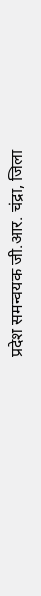प्रदेश समन्वयक जी.आर. चंद्रा, जिला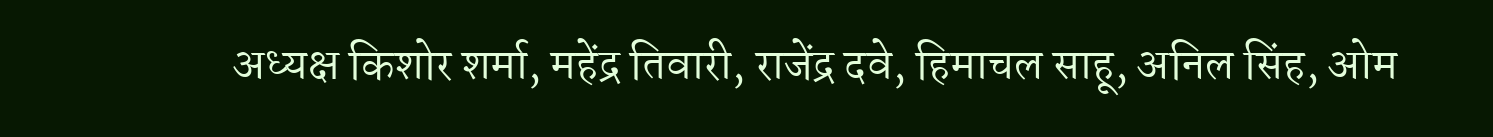अध्यक्ष किशोर शर्मा, महेंद्र तिवारी, राजेंद्र दवे, हिमाचल साहू, अनिल सिंह, ओम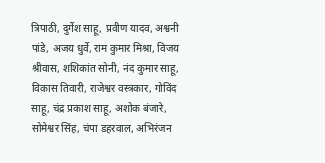त्रिपाठी, दुर्गेश साहू, प्रवीण यादव, अश्वनी पांडे, अजय धुर्वे, राम कुमार मिश्रा, विजय श्रीवास, शशिकांत सोनी, नंद कुमार साहू, विकास तिवारी, राजेश्वर वस्त्रकार, गोविंद साहू, चंद्र प्रकाश साहू, अशोक बंजारे, सोमेश्वर सिंह, चंपा डहरवाल, अभिरंजन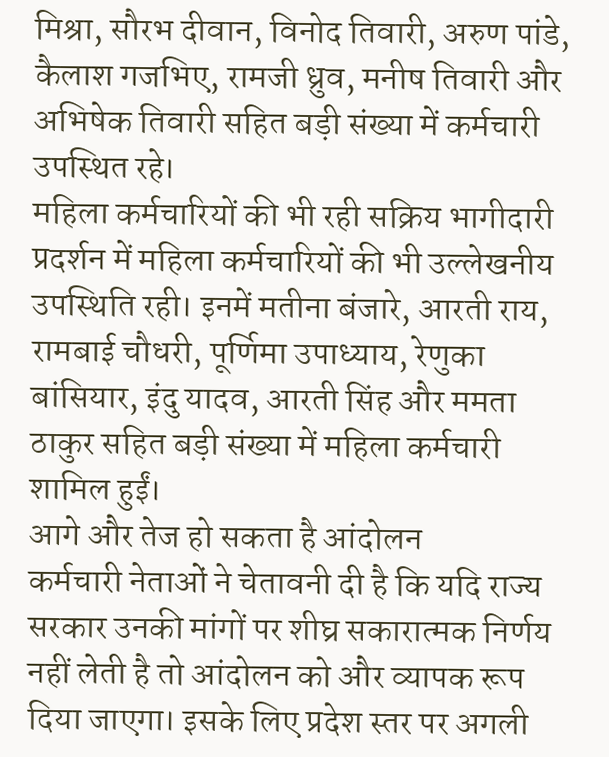मिश्रा, सौरभ दीवान, विनोद तिवारी, अरुण पांडे, कैलाश गजभिए, रामजी ध्रुव, मनीष तिवारी और अभिषेक तिवारी सहित बड़ी संख्या में कर्मचारी उपस्थित रहे।
महिला कर्मचारियों की भी रही सक्रिय भागीदारी
प्रदर्शन में महिला कर्मचारियों की भी उल्लेखनीय उपस्थिति रही। इनमें मतीना बंजारे, आरती राय, रामबाई चौधरी, पूर्णिमा उपाध्याय, रेणुका बांसियार, इंदु यादव, आरती सिंह और ममता ठाकुर सहित बड़ी संख्या में महिला कर्मचारी शामिल हुईं।
आगे और तेज हो सकता है आंदोलन
कर्मचारी नेताओं ने चेतावनी दी है कि यदि राज्य सरकार उनकी मांगों पर शीघ्र सकारात्मक निर्णय नहीं लेती है तो आंदोलन को और व्यापक रूप दिया जाएगा। इसके लिए प्रदेश स्तर पर अगली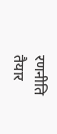रणनीति तैयार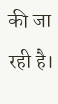की जा रही है।